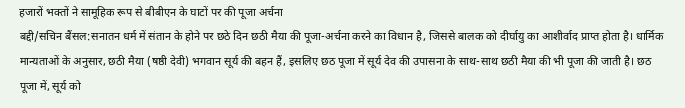हजारों भक्तों ने सामूहिक रूप से बीबीएन के घाटों पर की पूजा अर्चना
बद्दी/सचिन बैंसल:सनातन धर्म में संतान के होने पर छठे दिन छठी मैया की पूजा-अर्चना करने का विधान है, जिससे बालक को दीर्घायु का आशीर्वाद प्राप्त होता है। धार्मिक मान्यताओं के अनुसार, छठी मैया (षष्ठी देवी) भगवान सूर्य की बहन हैं, इसलिए छठ पूजा में सूर्य देव की उपासना के साथ-साथ छठी मैया की भी पूजा की जाती है। छठ पूजा में, सूर्य को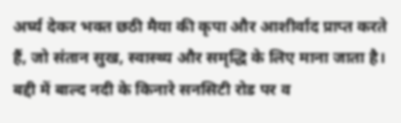अर्घ्य देकर भक्त छठी मैया की कृपा और आशीर्वाद प्राप्त करते हैं, जो संतान सुख, स्वास्थ्य और समृद्धि के लिए माना जाता है।
बद्दी में बाल्द नदी के किनारे सनसिटी रोड पर व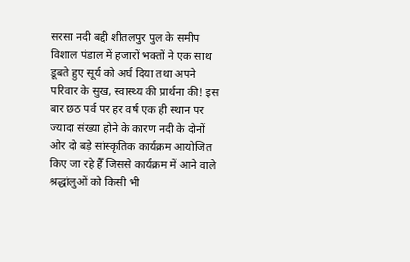सरसा नदी बद्दी शीतलपुर पुल के समीप विशाल पंडाल में हजारों भक्तों ने एक साथ डूबते हुए सूर्य को अर्घ दिया तथा अपने परिवार के सुख, स्वास्थ्य की प्रार्थना की! इस बार छठ पर्व पर हर वर्ष एक ही स्थान पर ज्यादा संख्या होने के कारण नदी के दोनों ओर दो बड़े सांस्कृतिक कार्यक्रम आयोजित किए जा रहे हैँ जिससे कार्यक्रम में आने वाले श्रद्धांलुओं को किसी भी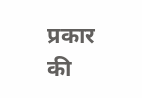प्रकार की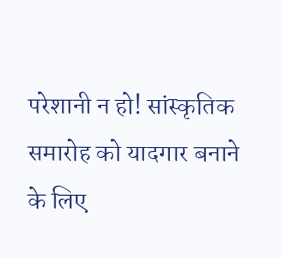परेशानी न हो! सांस्कृतिक समारोह को यादगार बनाने के लिए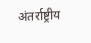अंतर्राष्ट्रीय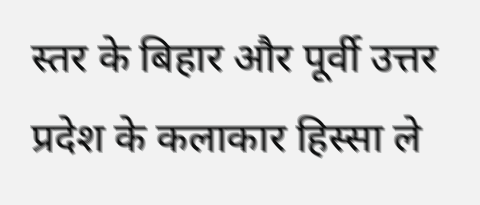स्तर के बिहार और पूर्वी उत्तर प्रदेश के कलाकार हिस्सा ले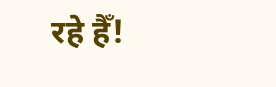रहे हैँ!